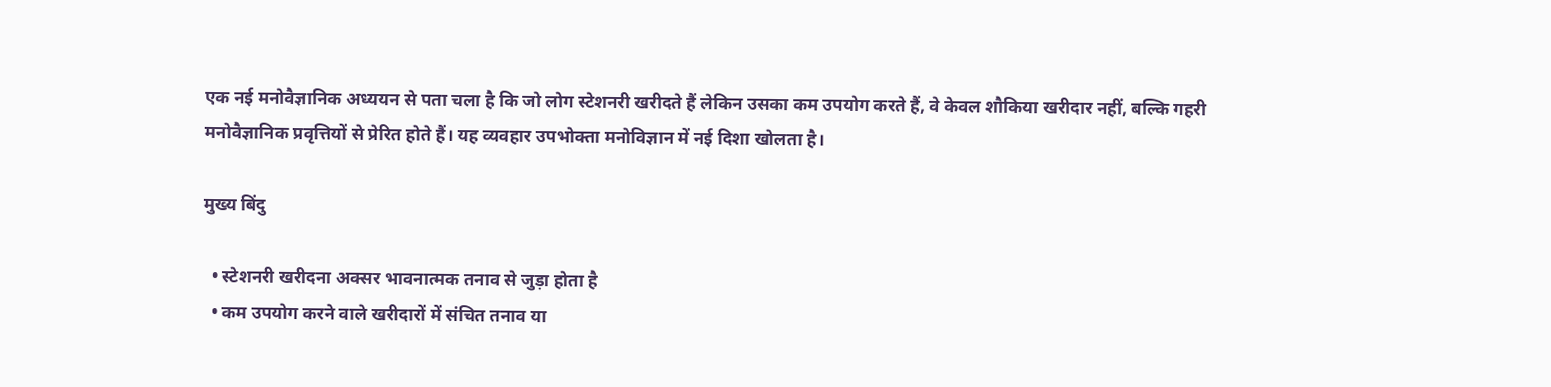एक नई मनोवैज्ञानिक अध्ययन से पता चला है कि जो लोग स्टेशनरी खरीदते हैं लेकिन उसका कम उपयोग करते हैं, वे केवल शौकिया खरीदार नहीं, बल्कि गहरी मनोवैज्ञानिक प्रवृत्तियों से प्रेरित होते हैं। यह व्यवहार उपभोक्ता मनोविज्ञान में नई दिशा खोलता है।

मुख्य बिंदु

  • स्टेशनरी खरीदना अक्सर भावनात्मक तनाव से जुड़ा होता है
  • कम उपयोग करने वाले खरीदारों में संचित तनाव या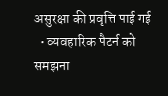असुरक्षा की प्रवृत्ति पाई गई
  • व्यवहारिक पैटर्न को समझना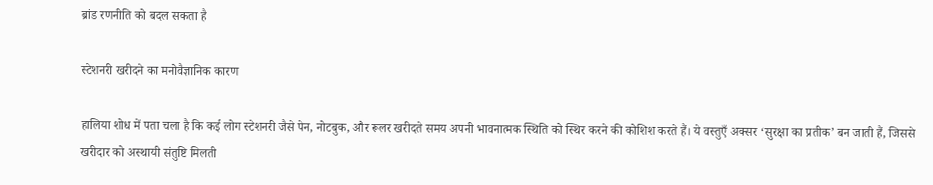ब्रांड रणनीति को बदल सकता है

स्टेशनरी खरीदने का मनोवैज्ञानिक कारण

हालिया शोध में पता चला है कि कई लोग स्टेशनरी जैसे पेन, नोटबुक, और रूलर खरीदते समय अपनी भावनात्मक स्थिति को स्थिर करने की कोशिश करते हैं। ये वस्तुएँ अक्सर ‘सुरक्षा का प्रतीक’ बन जाती हैं, जिससे खरीदार को अस्थायी संतुष्टि मिलती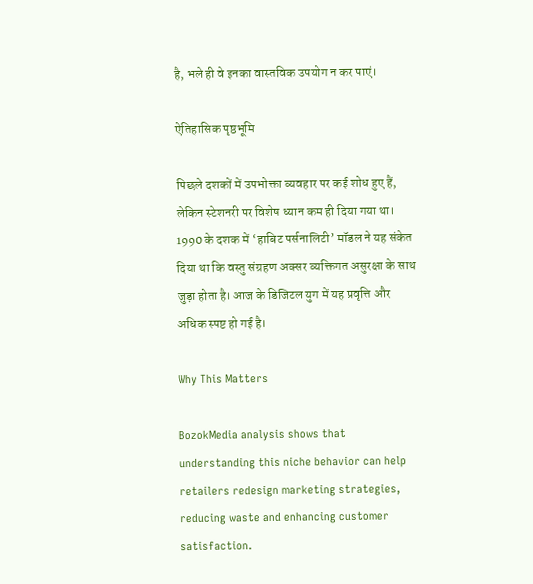है, भले ही वे इनका वास्तविक उपयोग न कर पाएं।

ऐतिहासिक पृष्ठभूमि

पिछले दशकों में उपभोक्ता व्यवहार पर कई शोध हुए हैं, लेकिन स्टेशनरी पर विशेष ध्यान कम ही दिया गया था। 1990 के दशक में ‘हाबिट पर्सनालिटी’ मॉडल ने यह संकेत दिया था कि वस्तु संग्रहण अक्सर व्यक्तिगत असुरक्षा के साथ जुड़ा होता है। आज के डिजिटल युग में यह प्रवृत्ति और अधिक स्पष्ट हो गई है।

Why This Matters

BozokMedia analysis shows that understanding this niche behavior can help retailers redesign marketing strategies, reducing waste and enhancing customer satisfaction.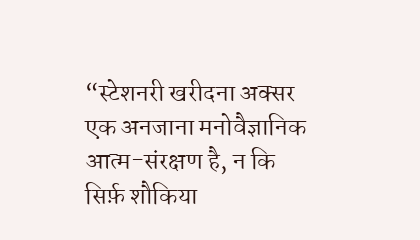“स्टेशनरी खरीदना अक्सर एक अनजाना मनोवैज्ञानिक आत्म-संरक्षण है, न कि सिर्फ़ शौकिया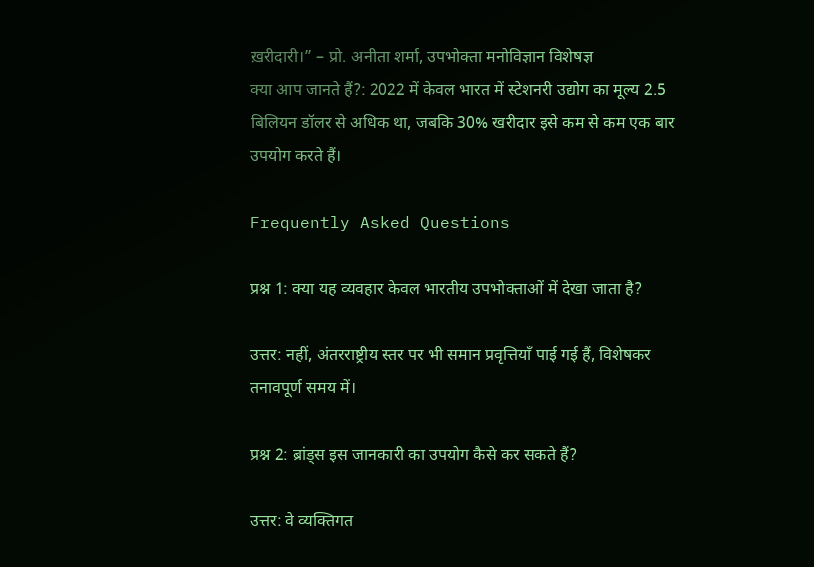ख़रीदारी।” – प्रो. अनीता शर्मा, उपभोक्ता मनोविज्ञान विशेषज्ञ
क्या आप जानते हैं?: 2022 में केवल भारत में स्टेशनरी उद्योग का मूल्य 2.5 बिलियन डॉलर से अधिक था, जबकि 30% खरीदार इसे कम से कम एक बार उपयोग करते हैं।

Frequently Asked Questions

प्रश्न 1: क्या यह व्यवहार केवल भारतीय उपभोक्ताओं में देखा जाता है?

उत्तर: नहीं, अंतरराष्ट्रीय स्तर पर भी समान प्रवृत्तियाँ पाई गई हैं, विशेषकर तनावपूर्ण समय में।

प्रश्न 2: ब्रांड्स इस जानकारी का उपयोग कैसे कर सकते हैं?

उत्तर: वे व्यक्तिगत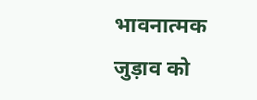भावनात्मक जुड़ाव को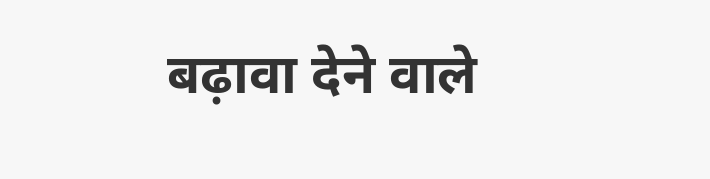बढ़ावा देने वाले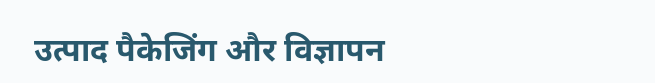उत्पाद पैकेजिंग और विज्ञापन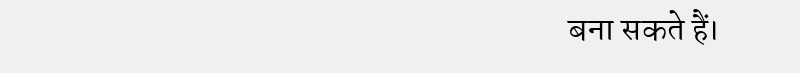बना सकते हैं।